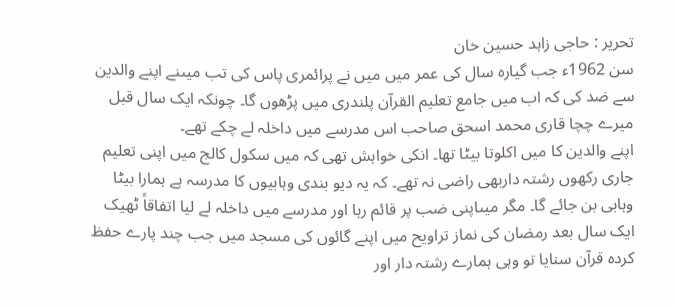تحریر : حاجی زاہد حسین خان
سن 1962ء جب گیارہ سال کی عمر میں میں نے پرائمری پاس کی تب میںنے اپنے والدین سے ضد کی کہ اب میں جامع تعلیم القرآن پلندری میں پڑھوں گا۔ چونکہ ایک سال قبل میرے چچا قاری محمد اسحق صاحب اس مدرسے میں داخلہ لے چکے تھے۔
اپنے والدین کا میں اکلوتا بیٹا تھا۔ انکی خواہش تھی کہ میں سکول کالج میں اپنی تعلیم جاری رکھوں رشتہ داربھی راضی نہ تھے۔ کہ یہ دیو بندی وہابیوں کا مدرسہ ہے ہمارا بیٹا وہابی بن جائے گا۔ مگر میںاپنی ضب پر قائم رہا اور مدرسے میں داخلہ لے لیا اتفاقاً ٹھیک ایک سال بعد رمضان کی نماز تراویح میں اپنے گائوں کی مسجد میں جب چند پارے حفظ کردہ قرآن سنایا تو وہی ہمارے رشتہ دار اور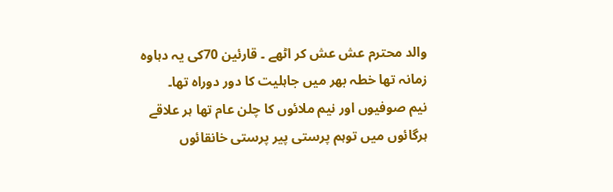والد محترم عش عش کر اٹھے ۔ قارئین 70کی یہ دہاوہ زمانہ تھا خطہ بھر میں جاہلیت کا دور دوراہ تھا۔
نیم صوفیوں اور نیم ملائوں کا چلن عام تھا ہر علاقے ہرگائوں میں توہم پرستی پیر پرستی خانقائوں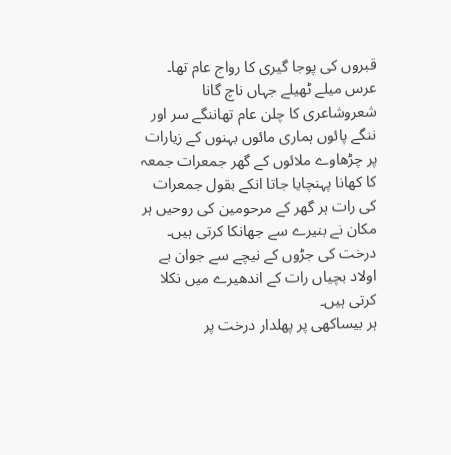قبروں کی پوجا گیری کا رواج عام تھا۔ عرس میلے ٹھیلے جہاں ناچ گانا شعروشاعری کا چلن عام تھاننگے سر اور ننگے پائوں ہماری مائوں بہنوں کے زیارات پر چڑھاوے ملائوں کے گھر جمعرات جمعہ کا کھانا پہنچایا جاتا انکے بقول جمعرات کی رات ہر گھر کے مرحومین کی روحیں ہر مکان نے بنیرے سے جھانکا کرتی ہیں۔ درخت کی جڑوں کے نیچے سے جوان بے اولاد بچیاں رات کے اندھیرے میں نکلا کرتی ہیں۔
ہر بیساکھی پر پھلدار درخت پر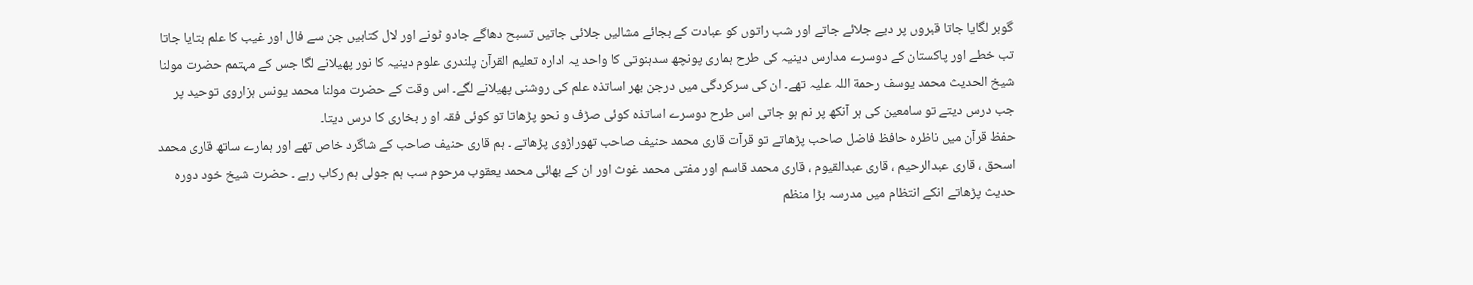گوبر لگایا جاتا قبروں پر دیے جلائے جاتے اور شب راتوں کو عبادت کے بجائے مشالیں جلائی جاتیں تسبح دھاگے جادو ٹونے اور لال کتابیں جن سے فال اور غیب کا علم بتایا جاتا تب خطے اور پاکستان کے دوسرے مدارس دینیہ کی طرح ہماری پونچھ سدہنوتی کا واحد یہ ادارہ تعلیم القرآن پلندری علوم دینیہ کا نور پھیلانے لگا جس کے مہتمم حضرت مولنا شیخ الحدیث محمد یوسف رحمة اللہ علیہ تھے۔ ان کی سرکردگی میں درجن بھر اساتذہ علم کی روشنی پھیلانے لگے۔ اس وقت کے حضرت مولنا محمد یونس ہزاروی توحید پر جب درس دیتے تو سامعین کی ہر آنکھ پر نم ہو جاتی اس طرح دوسرے اساتذہ کوئی صڑف و نحو پڑھاتا تو کوئی فقہ او ر بخاری کا درس دیتا۔
حفظ قرآن میں ناظرہ حافظ فاضل صاحب پڑھاتے تو قرآت قاری محمد حنیف صاحب تھوراڑوی پڑھاتے ۔ ہم قاری حنیف صاحب کے شاگرد خاص تھے اور ہمارے ساتھ قاری محمد اسحق ، قاری عبدالرحیم ، قاری عبدالقیوم ، قاری محمد قاسم اور مفتی محمد غوث اور ان کے بھائی محمد یعقوب مرحوم سب ہم جولی ہم رکاب رہے ۔ حضرت شیخ خود دورہ حدیث پڑھاتے انکے انتظام میں مدرسہ بڑا منظم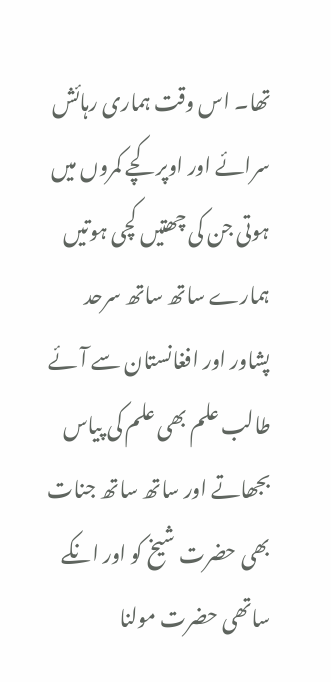تھا۔ اس وقت ہماری رہائش سرائے اور اوپر کچے کمروں میں ہوتی جن کی چھتیں کچی ہوتیں ہمارے ساتھ ساتھ سرحد پشاور اور افغانستان سے آئے طالب علم بھی علم کی پیاس بجھاتے اور ساتھ ساتھ جنات بھی حضرت شیخ کو اور انکے ساتھی حضرت مولنا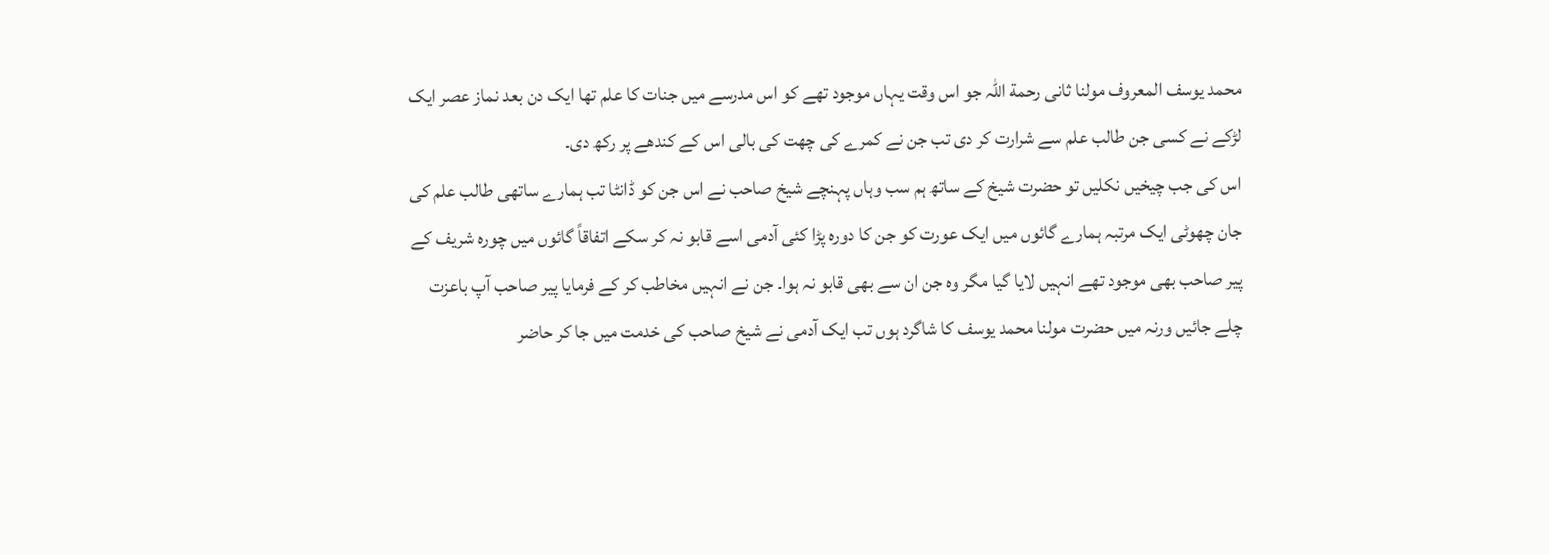محمد یوسف المعروف مولنا ثانی رحمة اللہ جو اس وقت یہاں موجود تھے کو اس مدرسے میں جنات کا علم تھا ایک دن بعد نماز عصر ایک لڑکے نے کسی جن طالب علم سے شرارت کر دی تب جن نے کمرے کی چھت کی بالی اس کے کندھے پر رکھ دی۔
اس کی جب چیخیں نکلیں تو حضرت شیخ کے ساتھ ہم سب وہاں پہنچے شیخ صاحب نے اس جن کو ڈانٹا تب ہمارے ساتھی طالب علم کی جان چھوٹی ایک مرتبہ ہمارے گائوں میں ایک عورت کو جن کا دورہ پڑا کئی آدمی اسے قابو نہ کر سکے اتفاقاً گائوں میں چورہ شریف کے پیر صاحب بھی موجود تھے انہیں لایا گیا مگر وہ جن ان سے بھی قابو نہ ہوا۔ جن نے انہیں مخاطب کر کے فرمایا پیر صاحب آپ باعزت چلے جائیں ورنہ میں حضرت مولنا محمد یوسف کا شاگرد ہوں تب ایک آدمی نے شیخ صاحب کی خدمت میں جا کر حاضر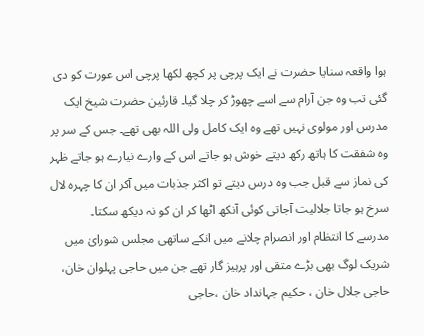ہوا واقعہ سنایا حضرت نے ایک پرچی پر کچھ لکھا پرچی اس عورت کو دی گئی تب وہ جن آرام سے اسے چھوڑ کر چلا گیا۔ قارئین حضرت شیخ ایک مدرس اور مولوی نہیں تھے وہ ایک کامل ولی اللہ بھی تھے۔ جس کے سر پر وہ شفقت کا ہاتھ رکھ دیتے خوش ہو جاتے اس کے وارے نیارے ہو جاتے ظہر کی نماز سے قبل جب وہ درس دیتے تو اکثر جذبات میں آکر ان کا چہرہ لال سرخ ہو جاتا جلالیت آجاتی کوئی آنکھ اٹھا کر ان کو نہ دیکھ سکتا۔
مدرسے کا انتظام اور انصرام چلانے میں انکے ساتھی مجلس شورایٰ میں شریک لوگ بھی بڑے متقی اور پرہیز گار تھے جن میں حاجی پہلوان خان، حاجی جلال خان ، حکیم جہانداد خان ،حاجی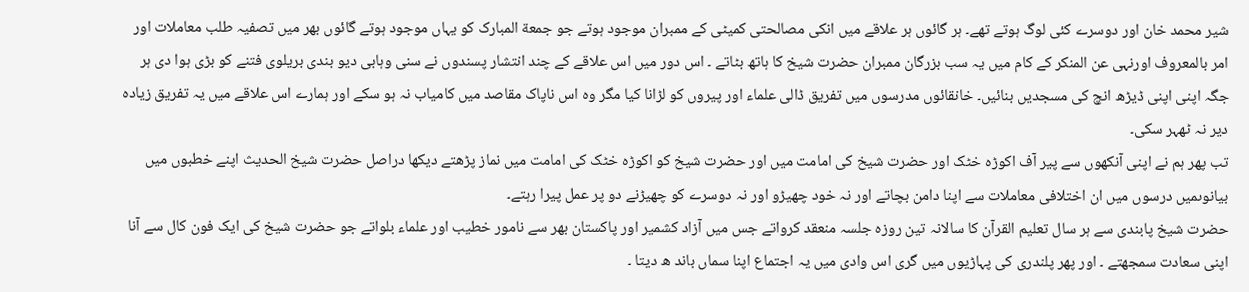شیر محمد خان اور دوسرے کئی لوگ ہوتے تھے۔ ہر گائوں ہر علاقے میں انکی مصالحتی کمیٹی کے ممبران موجود ہوتے جو جمعة المبارک کو یہاں موجود ہوتے گائوں بھر میں تصفیہ طلب معاملات اور امر بالمعروف اورنہی عن المنکر کے کام میں یہ سب بزرگان ممبران حضرت شیخ کا ہاتھ بٹاتے ۔ اس دور میں اس علاقے کے چند انتشار پسندوں نے سنی وہابی دیو بندی بریلوی فتنے کو بڑی ہوا دی ہر جگہ اپنی اپنی ڈیڑھ انچ کی مسجدیں بنائیں۔ خانقائوں مدرسوں میں تفریق ڈالی علماء اور پیروں کو لڑانا کیا مگر وہ اس ناپاک مقاصد میں کامیاب نہ ہو سکے اور ہمارے اس علاقے میں یہ تفریق زیادہ دیر نہ ٹھہر سکی۔
تب پھر ہم نے اپنی آنکھوں سے پیر آف اکوڑہ خٹک اور حضرت شیخ کی امامت میں اور حضرت شیخ کو اکوڑہ خٹک کی امامت میں نماز پڑھتے دیکھا دراصل حضرت شیخ الحدیث اپنے خطبوں میں بیانوںمیں درسوں میں ان اختلافی معاملات سے اپنا دامن بچاتے اور نہ خود چھیڑو اور نہ دوسرے کو چھیڑنے دو پر عمل پیرا رہتے۔
حضرت شیخ پابندی سے ہر سال تعلیم القرآن کا سالانہ تین روزہ جلسہ منعقد کرواتے جس میں آزاد کشمیر اور پاکستان بھر سے نامور خطیب اور علماء بلواتے جو حضرت شیخ کی ایک فون کال سے آنا اپنی سعادت سمجھتے ۔ اور پھر پلندری کی پہاڑیوں میں گری اس وادی میں یہ اجتماع اپنا سماں باند ھ دیتا ۔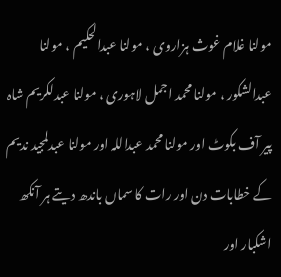مولنا غلام غوث ہزاروی ، مولنا عبدالحکیم ، مولنا عبدالشکور ، مولنا محمد اجمل لاہوری ، مولنا عبدلکریم شاہ پیر آف بکوٹ اور مولنا محمد عبداللہ اور مولنا عبدلمجید ندیم کے خطابات دن اور رات کا سماں باندھ دیتے ہر آنکھ اشکبار اور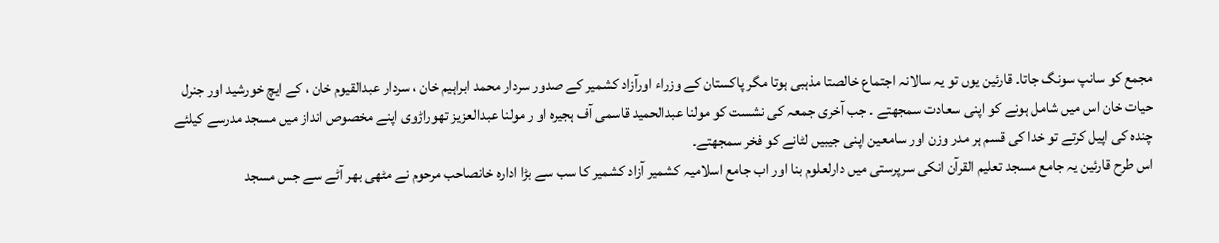مجمع کو سانپ سونگ جاتا۔ قارئین یوں تو یہ سالانہ اجتماع خالصتا مذہبی ہوتا مگر پاکستان کے وزراء اورآزاد کشمیر کے صدور سردار محمد ابراہیم خان ، سردار عبدالقیوم خان ، کے ایچ خورشید اور جنرل حیات خان اس میں شامل ہونے کو اپنی سعادت سمجھتے ۔ جب آخری جمعہ کی نشست کو مولنا عبدالحمید قاسمی آف ہجیرہ او ر مولنا عبدالعزیز تھوراڑوی اپنے مخصوص انداز میں مسجد مدرسے کیلئے چندہ کی اپیل کرتے تو خدا کی قسم ہر مدر وزن اور سامعین اپنی جیبیں لٹانے کو فخر سمجھتے۔
اس طرح قارئین یہ جامع مسجد تعلیم القرآن انکی سرپرستی میں دارلعلوم بنا اور اب جامع اسلامیہ کشمیر آزاد کشمیر کا سب سے بڑا ادارہ خانصاحب مرحوم نے مٹھی بھر آٹے سے جس مسجد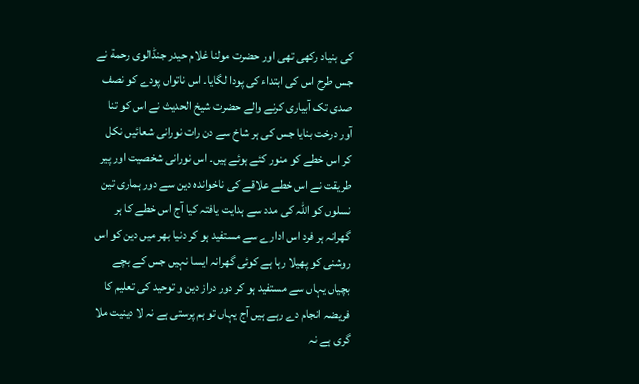کی بنیاد رکھی تھی اور حضرت مولنا غلام حیدر جنڈالوی رحمة نے جس طرح اس کی ابتداء کی پودا لگایا۔ اس ناتواں پودے کو نصف صدی تک آبیاری کرنے والے حضرت شیخ الحدیث نے اس کو تنا آور درخت بنایا جس کی ہر شاخ سے دن رات نورانی شعائیں نکل کر اس خطے کو منور کئے ہوئے ہیں۔ اس نورانی شخصیت اور پیر طریقت نے اس خطے علاقے کی ناخواندہ دین سے دور ہماری تین نسلوں کو اللہ کی مدد سے ہدایت یافتہ کیا آج اس خطے کا ہر گھرانہ ہر فرد اس ادارے سے مستفید ہو کر دنیا بھر میں دین کو اس روشنی کو پھیلا رہا ہے کوئی گھرانہ ایسا نہیں جس کے بچے بچیاں یہاں سے مستفید ہو کر دور دراز دین و توحید کی تعلیم کا فریضہ انجام دے رہے ہیں آج یہاں تو ہم پرستی ہے نہ لا دینیت ملا گری ہے نہ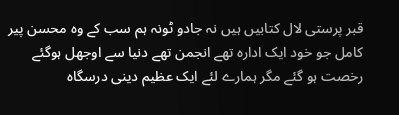قبر پرستی لال کتابیں ہیں نہ جادو ٹونہ ہم سب کے وہ محسن پیر کامل جو خود ایک ادارہ تھے انجمن تھے دنیا سے اوجھل ہوگئے رخصت ہو گئے مگر ہمارے لئے ایک عظیم دینی درسگاہ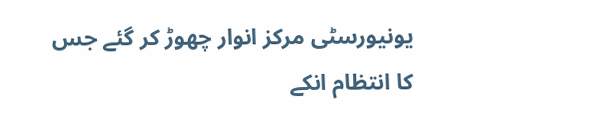یونیورسٹی مرکز انوار چھوڑ کر گئے جس کا انتظام انکے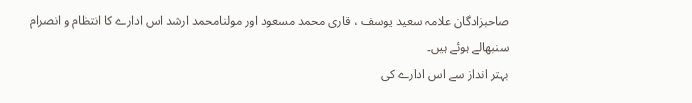صاحبزادگان علامہ سعید یوسف ، قاری محمد مسعود اور مولنامحمد ارشد اس ادارے کا انتظام و انصرام سنبھالے ہوئے ہیں۔
بہتر انداز سے اس ادارے کی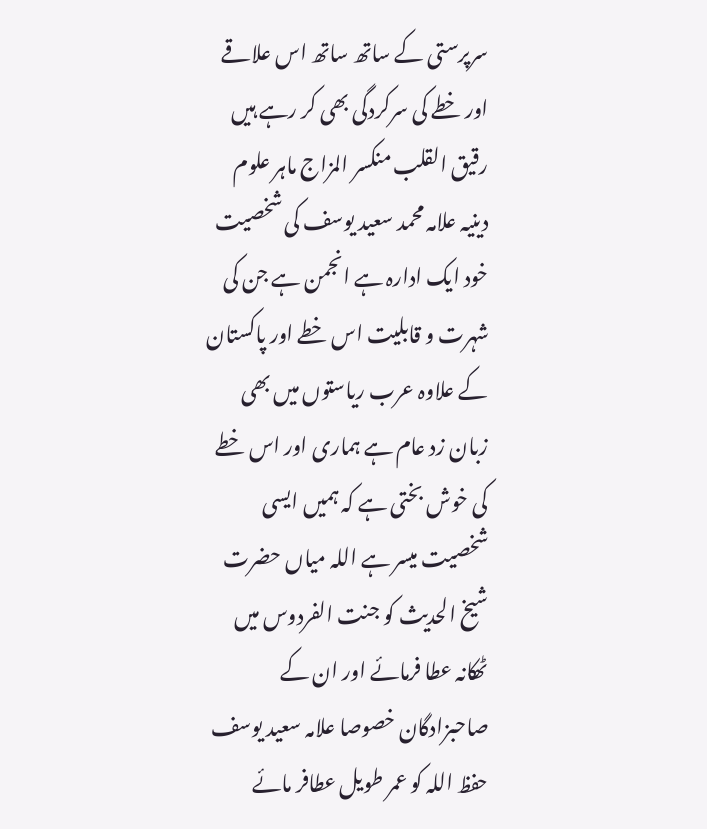سرپرستی کے ساتھ ساتھ اس علاقے اور خطے کی سرکردگی بھی کر رہے ہیں رقیق القلب منکسر المزاج ماہر علوم دینیہ علامہ محمد سعید یوسف کی شخصیت خود ایک ادارہ ہے انجمن ہے جن کی شہرت و قابلیت اس خطے اور پاکستان کے علاوہ عرب ریاستوں میں بھی زبان زد عام ہے ہماری اور اس خطے کی خوش بختی ہے کہ ہمیں ایسی شخصیت میسر ہے اللہ میاں حضرت شیخ الحدیث کو جنت الفردوس میں ٹھکانہ عطا فرمائے اور ان کے صاحبزادگان خصوصا علامہ سعید یوسف حفظ اللہ کو عمر طویل عطافر مائے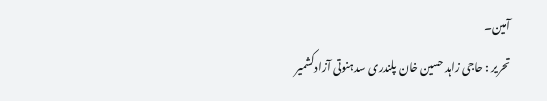آمین۔
تحریر : حاجی زاہد حسین خان پلندری سدہنوتی آزادکشمیر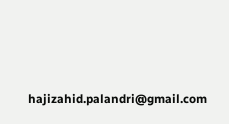hajizahid.palandri@gmail.com